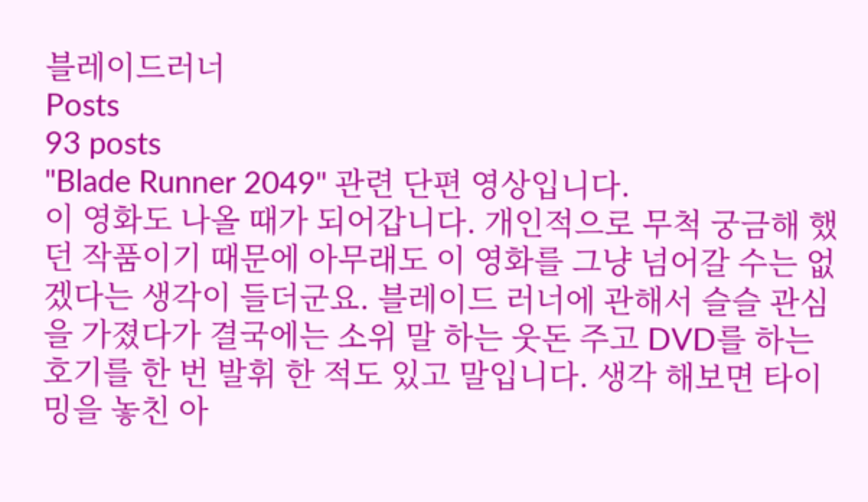블레이드러너
Posts
93 posts
"Blade Runner 2049" 관련 단편 영상입니다.
이 영화도 나올 때가 되어갑니다. 개인적으로 무척 궁금해 했던 작품이기 때문에 아무래도 이 영화를 그냥 넘어갈 수는 없겠다는 생각이 들더군요. 블레이드 러너에 관해서 슬슬 관심을 가졌다가 결국에는 소위 말 하는 웃돈 주고 DVD를 하는 호기를 한 번 발휘 한 적도 있고 말입니다. 생각 해보면 타이밍을 놓친 아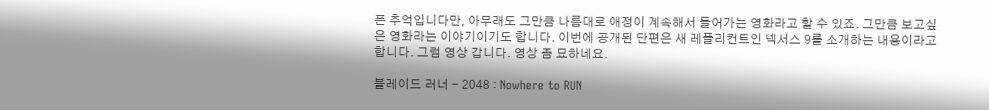픈 추억입니다만, 아무래도 그만큼 나름대로 애정이 계속해서 들어가는 영화라고 할 수 있죠. 그만큼 보고싶은 영화라는 이야기이기도 합니다. 이번에 공개된 단편은 새 레플리컨트인 넥서스 9를 소개하는 내용이라고 합니다. 그럼 영상 갑니다. 영상 좀 묘하네요.

블레이드 러너 - 2048 : Nowhere to RUN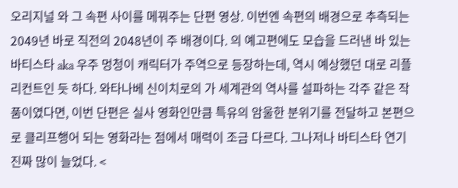오리지널 와 그 속편 사이를 메꿔주는 단편 영상. 이번엔 속편의 배경으로 추측되는 2049년 바로 직전의 2048년이 주 배경이다. 의 예고편에도 모습을 드러낸 바 있는 바티스타 aka 우주 멍청이 캐릭터가 주역으로 등장하는데, 역시 예상했던 대로 리플리컨트인 듯 하다. 와타나베 신이치로의 가 세계관의 역사를 설파하는 각주 같은 작품이였다면, 이번 단편은 실사 영화인만큼 특유의 암울한 분위기를 전달하고 본편으로 클리프행어 되는 영화라는 점에서 매력이 조금 다르다. 그나저나 바티스타 연기 진짜 많이 늘었다. <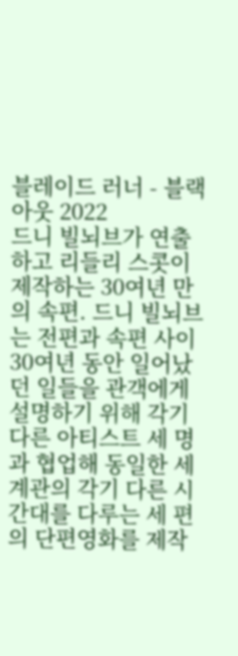블레이드 러너 - 블랙 아웃 2022
드니 빌뇌브가 연출하고 리들리 스콧이 제작하는 30여년 만의 속편. 드니 빌뇌브는 전편과 속편 사이 30여년 동안 일어났던 일들을 관객에게 설명하기 위해 각기 다른 아티스트 세 명과 협업해 동일한 세계관의 각기 다른 시간대를 다루는 세 편의 단편영화를 제작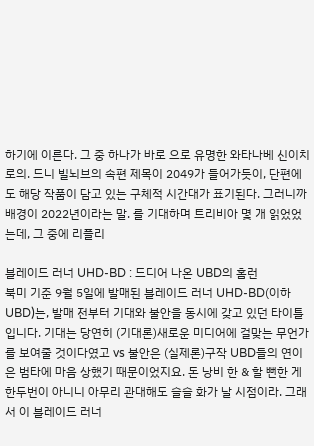하기에 이른다. 그 중 하나가 바로 으로 유명한 와타나베 신이치로의. 드니 빌뇌브의 속편 제목이 2049가 들어가듯이, 단편에도 해당 작품이 담고 있는 구체적 시간대가 표기된다. 그러니까 배경이 2022년이라는 말. 를 기대하며 트리비아 몇 개 읽었었는데, 그 중에 리플리

블레이드 러너 UHD-BD : 드디어 나온 UBD의 홈런
북미 기준 9월 5일에 발매된 블레이드 러너 UHD-BD(이하 UBD)는, 발매 전부터 기대와 불안을 동시에 갖고 있던 타이틀입니다. 기대는 당연히 (기대론)새로운 미디어에 걸맞는 무언가를 보여줄 것이다였고 vs 불안은 (실제론)구작 UBD들의 연이은 범타에 마음 상했기 때문이었지요. 돈 낭비 한 & 할 뻔한 게 한두번이 아니니 아무리 관대해도 슬슬 화가 날 시점이라. 그래서 이 블레이드 러너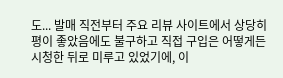도... 발매 직전부터 주요 리뷰 사이트에서 상당히 평이 좋았음에도 불구하고 직접 구입은 어떻게든 시청한 뒤로 미루고 있었기에, 이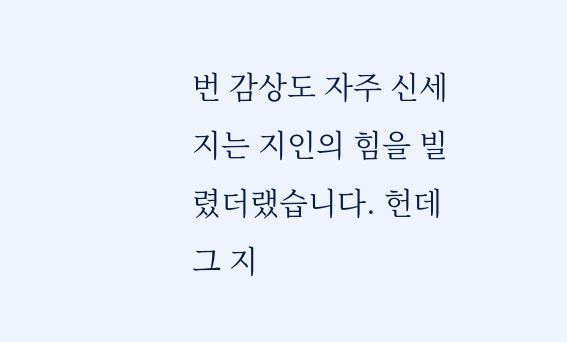번 감상도 자주 신세지는 지인의 힘을 빌렸더랬습니다. 헌데 그 지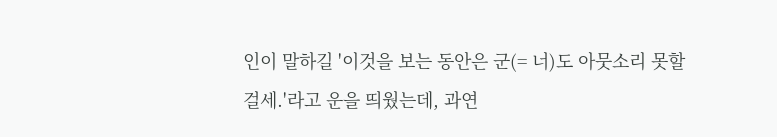인이 말하길 '이것을 보는 동안은 군(= 너)도 아뭇소리 못할 걸세.'라고 운을 띄웠는데, 과연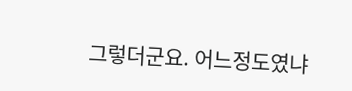그렇더군요. 어느정도였냐